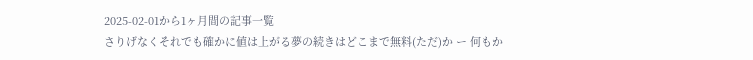2025-02-01から1ヶ月間の記事一覧
さりげなくそれでも確かに値は上がる夢の続きはどこまで無料(ただ)か ー 何もか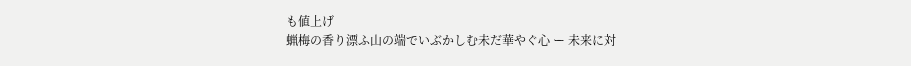も値上げ
蝋梅の香り漂ふ山の端でいぶかしむ未だ華やぐ心 ー 未来に対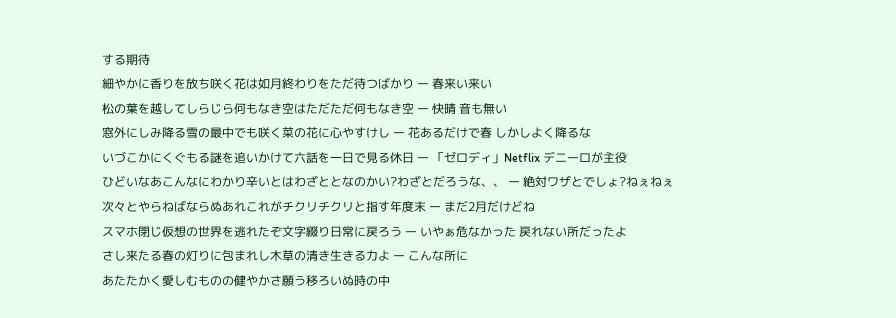する期待
細やかに香りを放ち咲く花は如月終わりをただ待つばかり ー 春来い来い
松の葉を越してしらじら何もなき空はただただ何もなき空 ー 快晴 音も無い
窓外にしみ降る雪の最中でも咲く菜の花に心やすけし ー 花あるだけで春 しかしよく降るな
いづこかにくぐもる謎を追いかけて六話を一日で見る休日 ー 「ゼロディ」Netflix デニーロが主役
ひどいなあこんなにわかり辛いとはわざととなのかい?わざとだろうな、、 ー 絶対ワザとでしょ?ねぇねぇ
次々とやらねばならぬあれこれがチクリチクリと指す年度末 ー まだ2月だけどね
スマホ閉じ仮想の世界を逃れたぞ文字綴り日常に戻ろう ー いやぁ危なかった 戻れない所だったよ
さし来たる春の灯りに包まれし木草の清き生きる力よ ー こんな所に
あたたかく愛しむものの健やかさ願う移ろいぬ時の中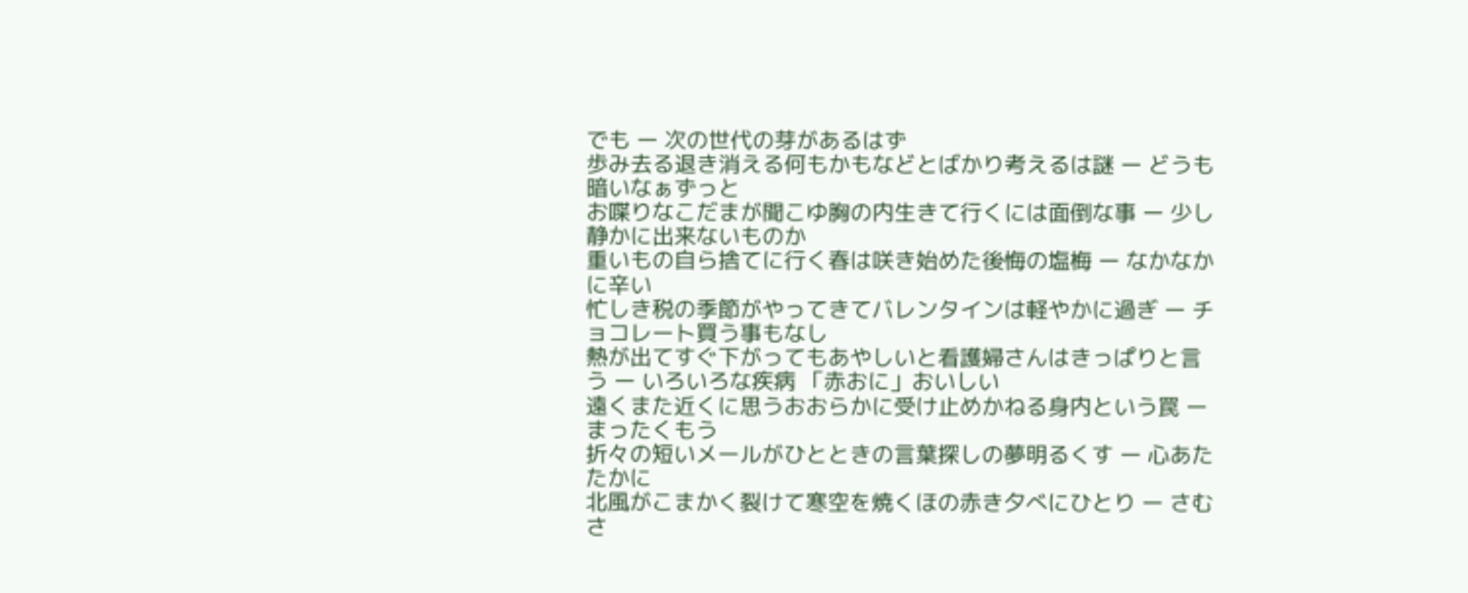でも ー 次の世代の芽があるはず
歩み去る退き消える何もかもなどとばかり考えるは謎 ー どうも暗いなぁずっと
お喋りなこだまが聞こゆ胸の内生きて行くには面倒な事 ー 少し静かに出来ないものか
重いもの自ら捨てに行く春は咲き始めた後悔の塩梅 ー なかなかに辛い
忙しき税の季節がやってきてバレンタインは軽やかに過ぎ ー チョコレート買う事もなし
熱が出てすぐ下がってもあやしいと看護婦さんはきっぱりと言う ー いろいろな疾病 「赤おに」おいしい
遠くまた近くに思うおおらかに受け止めかねる身内という罠 ー まったくもう
折々の短いメールがひとときの言葉探しの夢明るくす ー 心あたたかに
北風がこまかく裂けて寒空を焼くほの赤き夕べにひとり ー さむさ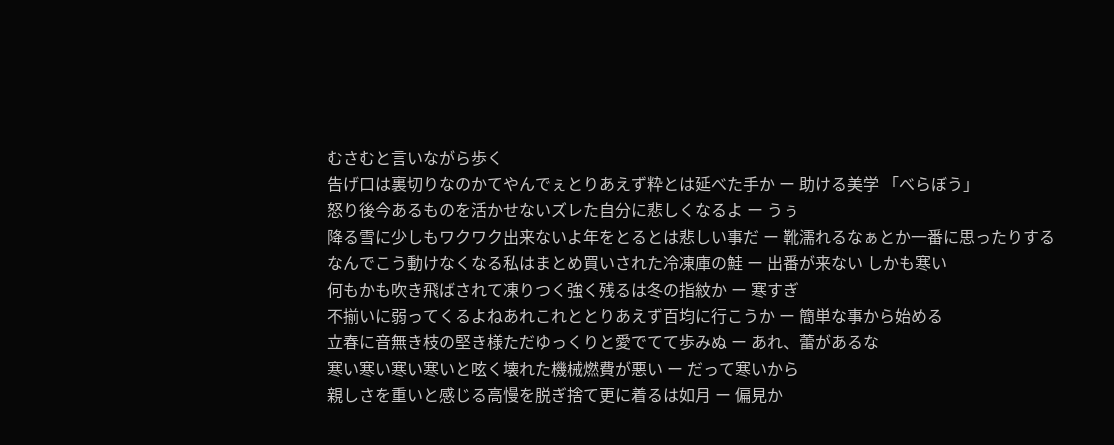むさむと言いながら歩く
告げ口は裏切りなのかてやんでぇとりあえず粋とは延べた手か ー 助ける美学 「べらぼう」
怒り後今あるものを活かせないズレた自分に悲しくなるよ ー うぅ
降る雪に少しもワクワク出来ないよ年をとるとは悲しい事だ ー 靴濡れるなぁとか一番に思ったりする
なんでこう動けなくなる私はまとめ買いされた冷凍庫の鮭 ー 出番が来ない しかも寒い
何もかも吹き飛ばされて凍りつく強く残るは冬の指紋か ー 寒すぎ
不揃いに弱ってくるよねあれこれととりあえず百均に行こうか ー 簡単な事から始める
立春に音無き枝の堅き様ただゆっくりと愛でてて歩みぬ ー あれ、蕾があるな
寒い寒い寒い寒いと呟く壊れた機械燃費が悪い ー だって寒いから
親しさを重いと感じる高慢を脱ぎ捨て更に着るは如月 ー 偏見か